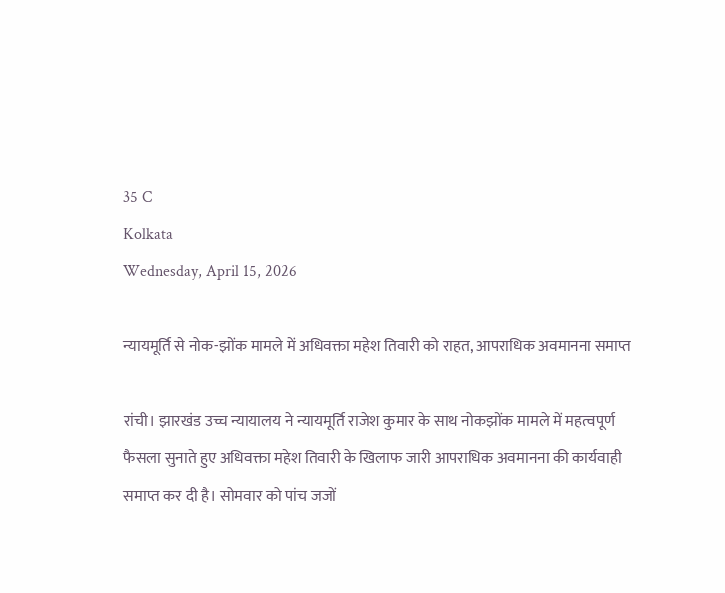35 C
Kolkata
Wednesday, April 15, 2026

न्यायमूर्ति से नोक-झोंक मामले में अधिवक्ता महेश तिवारी को राहत, आपराधिक अवमानना समाप्त

रांची। झारखंड उच्च न्यायालय ने न्यायमूर्ति राजेश कुमार के साथ नोकझोंक मामले में महत्वपूर्ण फैसला सुनाते हुए अधिवक्ता महेश तिवारी के खिलाफ जारी आपराधिक अवमानना की कार्यवाही समाप्त कर दी है। सोमवार को पांच जजों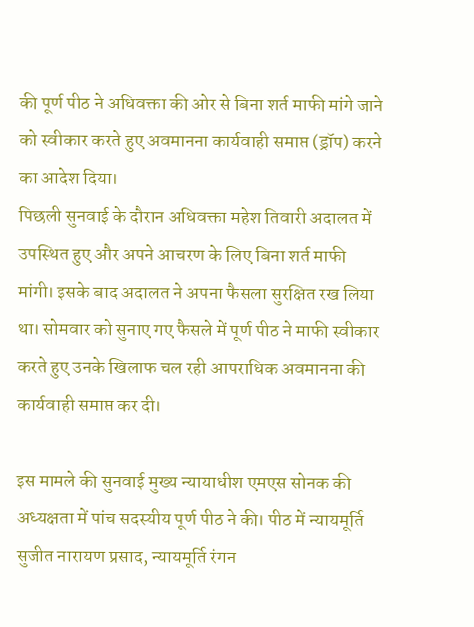की पूर्ण पीठ ने अधिवक्ता की ओर से बिना शर्त माफी मांगे जाने को स्वीकार करते हुए अवमानना कार्यवाही समाप्त (ड्रॉप) करने का आदेश दिया।
पिछली सुनवाई के दौरान अधिवक्ता महेश तिवारी अदालत में उपस्थित हुए और अपने आचरण के लिए बिना शर्त माफी मांगी। इसके बाद अदालत ने अपना फैसला सुरक्षित रख लिया था। सोमवार को सुनाए गए फैसले में पूर्ण पीठ ने माफी स्वीकार करते हुए उनके खिलाफ चल रही आपराधिक अवमानना की कार्यवाही समाप्त कर दी।

इस मामले की सुनवाई मुख्य न्यायाधीश एमएस सोनक की अध्यक्षता में पांच सदस्यीय पूर्ण पीठ ने की। पीठ में न्यायमूर्ति सुजीत नारायण प्रसाद, न्यायमूर्ति रंगन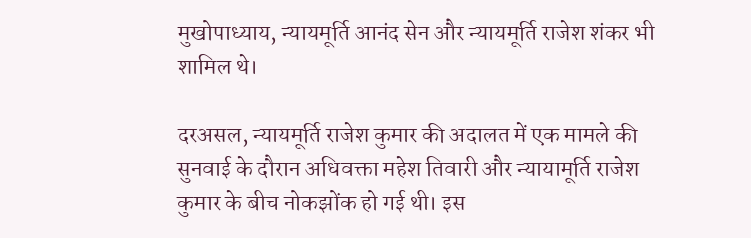मुखोपाध्याय, न्यायमूर्ति आनंद सेन और न्यायमूर्ति राजेश शंकर भी शामिल थे।

दरअसल, न्यायमूर्ति राजेश कुमार की अदालत में एक मामले की सुनवाई के दौरान अधिवक्ता महेश तिवारी और न्यायामूर्ति राजेश कुमार के बीच नोकझोंक हो गई थी। इस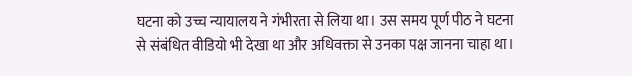घटना को उच्च न्यायालय ने गंभीरता से लिया था। उस समय पूर्ण पीठ ने घटना से संबंधित वीडियो भी देखा था और अधिवक्ता से उनका पक्ष जानना चाहा था।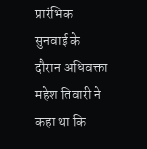प्रारंभिक सुनवाई के दौरान अधिवक्ता महेश तिवारी ने कहा था कि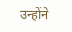उन्होंने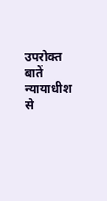उपरोक्त बातें न्यायाधीश से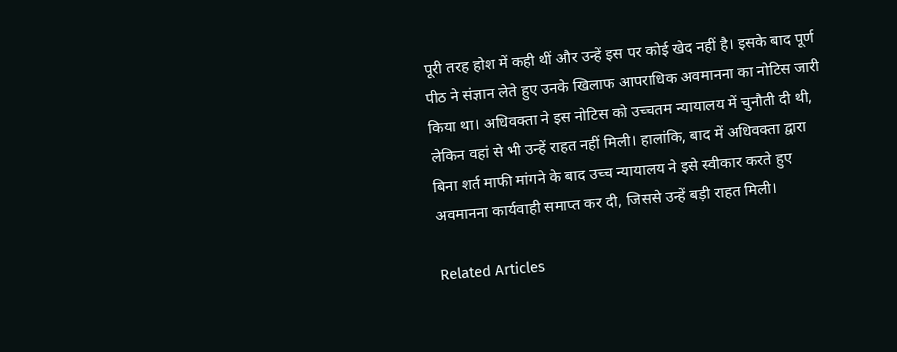पूरी तरह होश में कही थीं और उन्हें इस पर कोई खेद नहीं है। इसके बाद पूर्ण पीठ ने संज्ञान लेते हुए उनके खिलाफ आपराधिक अवमानना का नोटिस जारी किया था। अधिवक्ता ने इस नोटिस को उच्चतम न्यायालय में चुनौती दी थी, लेकिन वहां से भी उन्हें राहत नहीं मिली। हालांकि, बाद में अधिवक्ता द्वारा बिना शर्त माफी मांगने के बाद उच्च न्यायालय ने इसे स्वीकार करते हुए अवमानना कार्यवाही समाप्त कर दी, जिससे उन्हें बड़ी राहत मिली।

Related Articles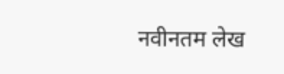नवीनतम लेख